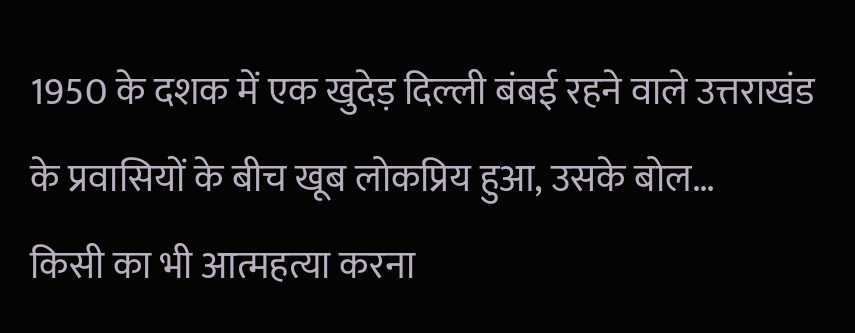1950 के दशक में एक खुदेड़ दिल्ली बंबई रहने वाले उत्तराखंड के प्रवासियों के बीच खूब लोकप्रिय हुआ, उसके बोल…
किसी का भी आत्महत्या करना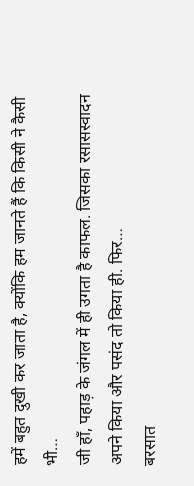हमें बहुत दुखी कर जाता है, क्योंकि हम जानते हैं कि किसी ने कैसी भी…
जी हाँ, पहाड़ के जंगल में ही उगता है काफल. जिसका रसासस्वादन अपने किया और पसंद तो किया ही. फिर…
बरसात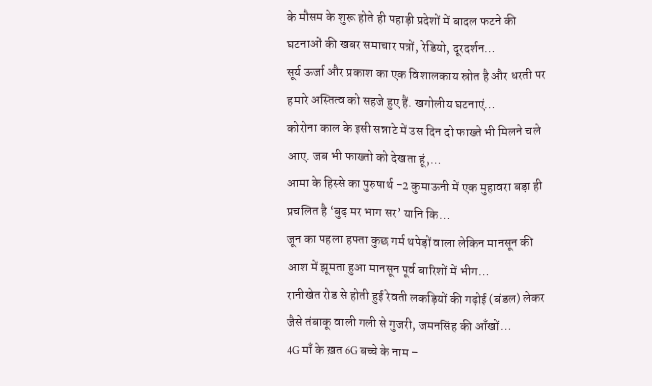के मौसम के शुरू होते ही पहाड़ी प्रदेशों में बादल फटने की घटनाओं की खबर समाचार पत्रों, रेडियो, दूरदर्शन…
सूर्य ऊर्जा और प्रकाश का एक विशालकाय स्रोत है और धरती पर हमारे अस्तित्व को सहजे हुए हैं. खगोलीय घटनाएं…
कोरोना काल के इसी सन्नाटे में उस दिन दो फाख्ते भी मिलने चले आए. जब भी फाख्तो को देखता हूं,…
आमा के हिस्से का पुरुषार्थ -2 कुमाऊनी में एक मुहावरा बड़ा ही प्रचलित है ‘बुढ़ मर भाग सर’ यानि कि…
जून का पहला हफ्ता कुछ गर्म थपेड़ों वाला लेकिन मानसून की आश में झूमता हुआ मानसून पूर्व बारिशों में भीग…
रानीखेत रोड से होती हुई रेवती लकड़ियों की गढ़ोई (बंडल) लेकर जैसे तंबाकू वाली गली से गुजरी, जमनसिंह की आँखों…
4G माँ के ख़त 6G बच्चे के नाम –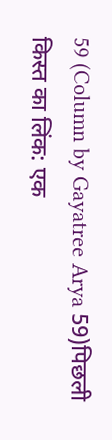59 (Column by Gayatree Arya 59)पिछली किस्त का लिंक: एक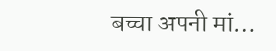बच्चा अपनी मां…